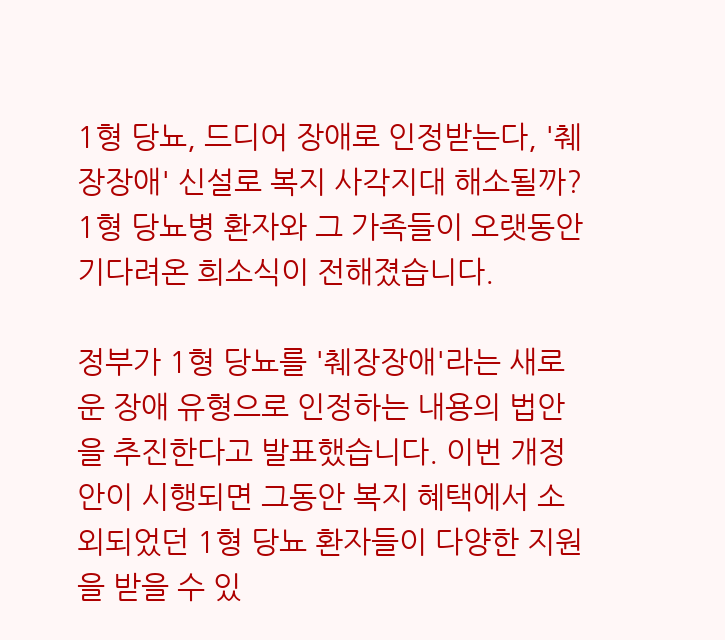1형 당뇨, 드디어 장애로 인정받는다, '췌장장애' 신설로 복지 사각지대 해소될까? 1형 당뇨병 환자와 그 가족들이 오랫동안 기다려온 희소식이 전해졌습니다.

정부가 1형 당뇨를 '췌장장애'라는 새로운 장애 유형으로 인정하는 내용의 법안을 추진한다고 발표했습니다. 이번 개정안이 시행되면 그동안 복지 혜택에서 소외되었던 1형 당뇨 환자들이 다양한 지원을 받을 수 있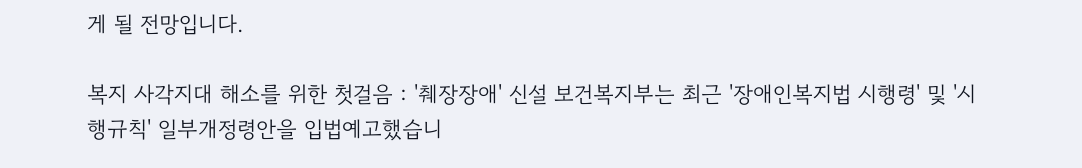게 될 전망입니다.

복지 사각지대 해소를 위한 첫걸음 : '췌장장애' 신설 보건복지부는 최근 '장애인복지법 시행령' 및 '시행규칙' 일부개정령안을 입법예고했습니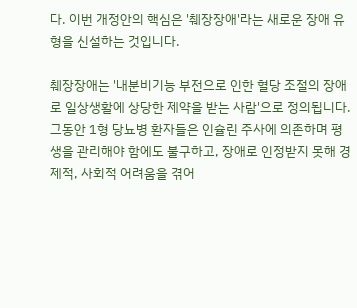다. 이번 개정안의 핵심은 '췌장장애'라는 새로운 장애 유형을 신설하는 것입니다.

췌장장애는 '내분비기능 부전으로 인한 혈당 조절의 장애로 일상생활에 상당한 제약을 받는 사람'으로 정의됩니다. 그동안 1형 당뇨병 환자들은 인슐린 주사에 의존하며 평생을 관리해야 함에도 불구하고, 장애로 인정받지 못해 경제적, 사회적 어려움을 겪어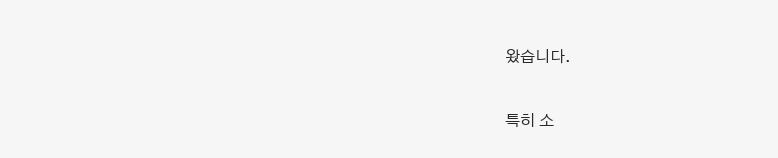왔습니다.

특히 소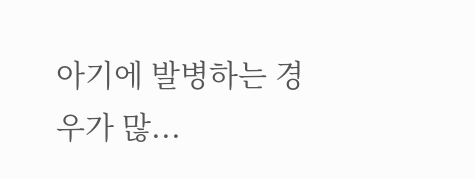아기에 발병하는 경우가 많...